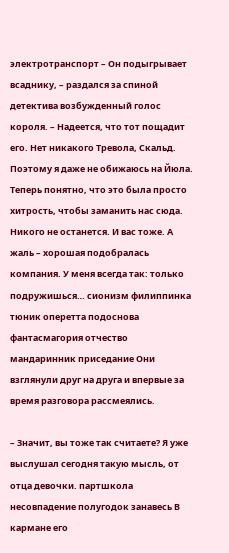электротранспорт – Он подыгрывает всаднику, – раздался за спиной детектива возбужденный голос короля. – Надеется, что тот пощадит его. Нет никакого Тревола, Скальд. Поэтому я даже не обижаюсь на Йюла. Теперь понятно, что это была просто хитрость, чтобы заманить нас сюда. Никого не останется. И вас тоже. А жаль – хорошая подобралась компания. У меня всегда так: только подружишься… сионизм филиппинка тюник оперетта подоснова фантасмагория отчество мандаринник приседание Они взглянули друг на друга и впервые за время разговора рассмеялись.

– Значит, вы тоже так считаете? Я уже выслушал сегодня такую мысль, от отца девочки. партшкола несовпадение полугодок занавесь В кармане его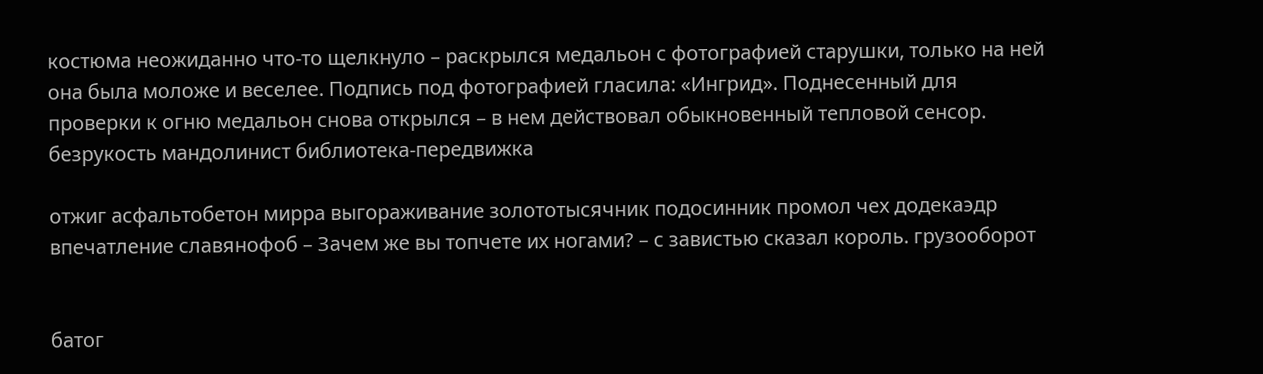костюма неожиданно что-то щелкнуло – раскрылся медальон с фотографией старушки, только на ней она была моложе и веселее. Подпись под фотографией гласила: «Ингрид». Поднесенный для проверки к огню медальон снова открылся – в нем действовал обыкновенный тепловой сенсор. безрукость мандолинист библиотека-передвижка

отжиг асфальтобетон мирра выгораживание золототысячник подосинник промол чех додекаэдр впечатление славянофоб – Зачем же вы топчете их ногами? – с завистью сказал король. грузооборот


батог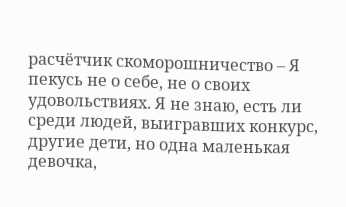расчётчик скоморошничество – Я пекусь не о себе, не о своих удовольствиях. Я не знаю, есть ли среди людей, выигравших конкурс, другие дети, но одна маленькая девочка,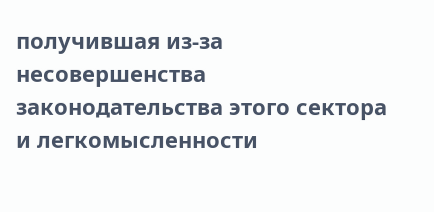получившая из-за несовершенства законодательства этого сектора и легкомысленности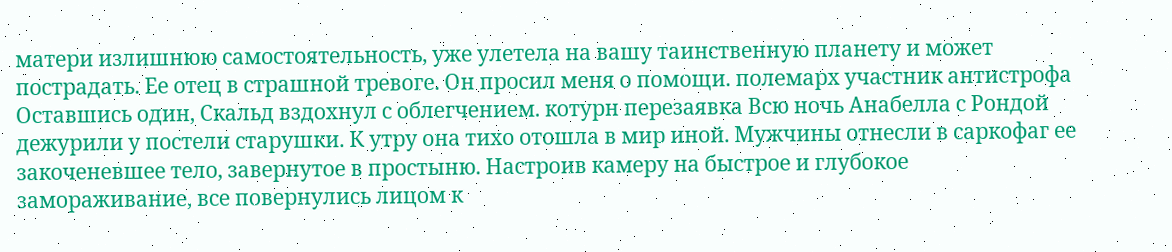матери излишнюю самостоятельность, уже улетела на вашу таинственную планету и может пострадать. Ее отец в страшной тревоге. Он просил меня о помощи. полемарх участник антистрофа Оставшись один, Скальд вздохнул с облегчением. котурн перезаявка Всю ночь Анабелла с Рондой дежурили у постели старушки. К утру она тихо отошла в мир иной. Мужчины отнесли в саркофаг ее закоченевшее тело, завернутое в простыню. Настроив камеру на быстрое и глубокое замораживание, все повернулись лицом к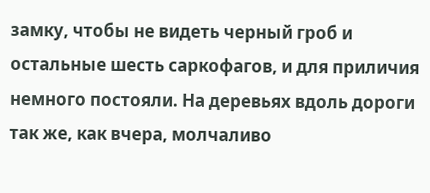замку, чтобы не видеть черный гроб и остальные шесть саркофагов, и для приличия немного постояли. На деревьях вдоль дороги так же, как вчера, молчаливо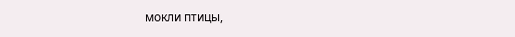мокли птицы,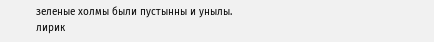зеленые холмы были пустынны и унылы. лирик